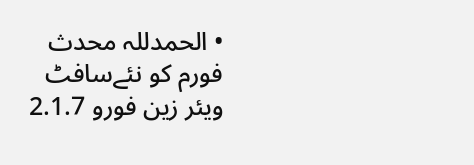• الحمدللہ محدث فورم کو نئےسافٹ ویئر زین فورو 2.1.7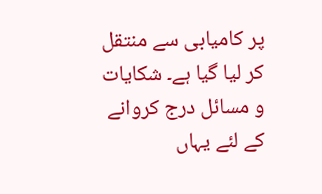پر کامیابی سے منتقل کر لیا گیا ہے۔ شکایات و مسائل درج کروانے کے لئے یہاں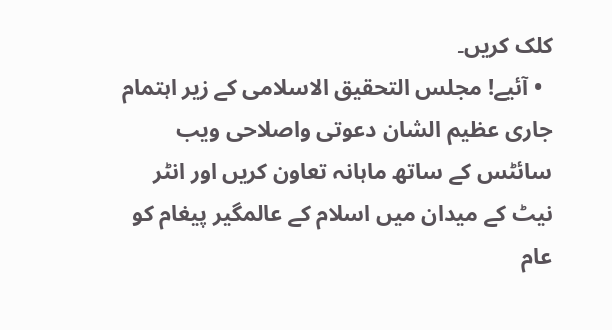کلک کریں۔
  • آئیے! مجلس التحقیق الاسلامی کے زیر اہتمام جاری عظیم الشان دعوتی واصلاحی ویب سائٹس کے ساتھ ماہانہ تعاون کریں اور انٹر نیٹ کے میدان میں اسلام کے عالمگیر پیغام کو عام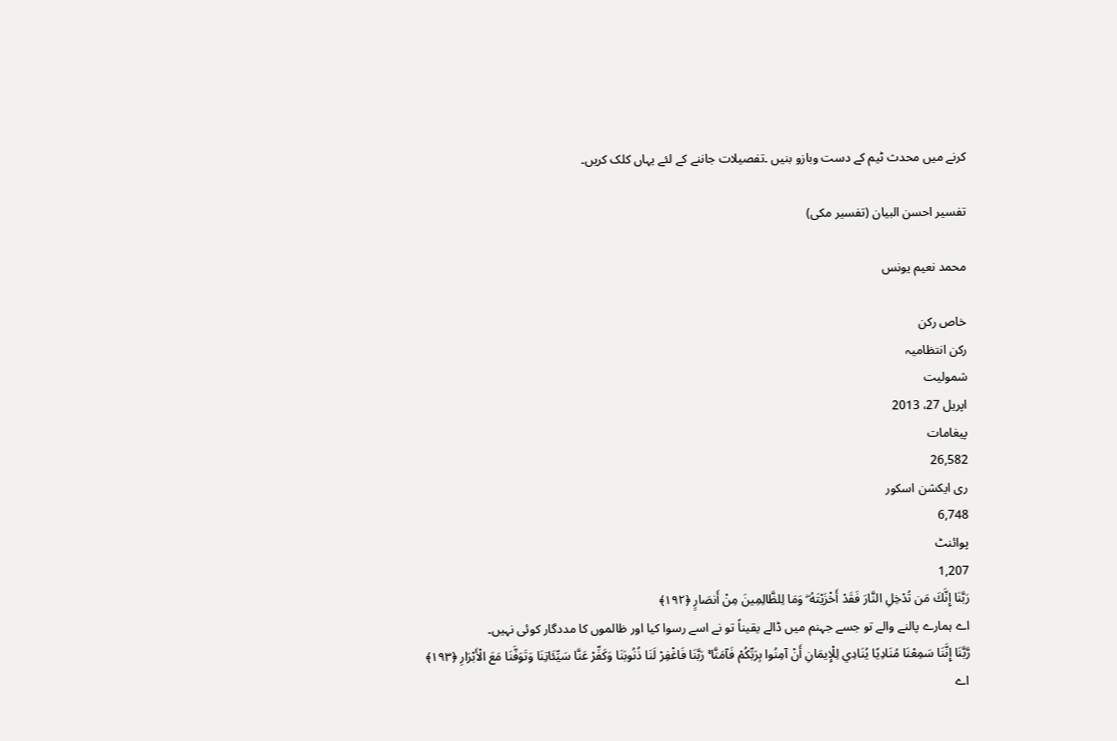کرنے میں محدث ٹیم کے دست وبازو بنیں ۔تفصیلات جاننے کے لئے یہاں کلک کریں۔

تفسیر احسن البیان (تفسیر مکی)

محمد نعیم یونس

خاص رکن
رکن انتظامیہ
شمولیت
اپریل 27، 2013
پیغامات
26,582
ری ایکشن اسکور
6,748
پوائنٹ
1,207
رَ‌بَّنَا إِنَّكَ مَن تُدْخِلِ النَّارَ‌ فَقَدْ أَخْزَيْتَهُ ۖ وَمَا لِلظَّالِمِينَ مِنْ أَنصَارٍ‌ ﴿١٩٢﴾
اے ہمارے پالنے والے تو جسے جہنم میں ڈالے یقیناً تو نے اسے رسوا کیا اور ظالموں کا مددگار کوئی نہیں۔
رَّ‌بَّنَا إِنَّنَا سَمِعْنَا مُنَادِيًا يُنَادِي لِلْإِيمَانِ أَنْ آمِنُوا بِرَ‌بِّكُمْ فَآمَنَّا ۚ رَ‌بَّنَا فَاغْفِرْ‌ لَنَا ذُنُوبَنَا وَكَفِّرْ‌ عَنَّا سَيِّئَاتِنَا وَتَوَفَّنَا مَعَ الْأَبْرَ‌ارِ‌ ﴿١٩٣﴾
اے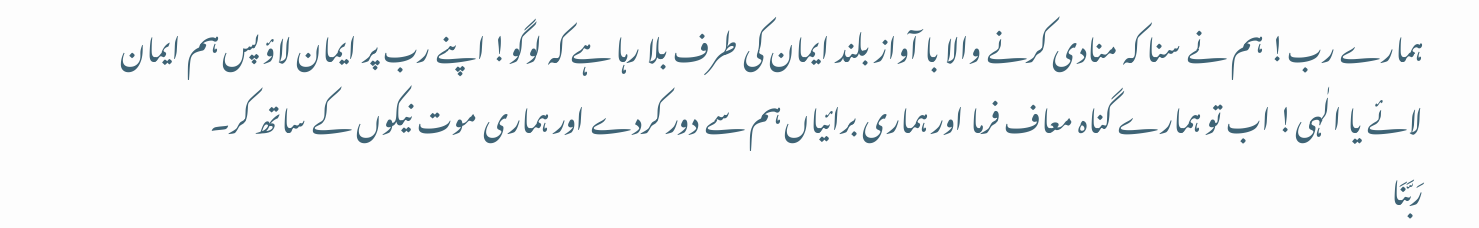ہمارے رب! ہم نے سنا کہ منادی کرنے والا با آواز بلند ایمان کی طرف بلا رہا ہے کہ لوگو! اپنے رب پر ایمان لاؤ پس ہم ایمان لائے یا الٰہی! اب تو ہمارے گناہ معاف فرما اور ہماری برائیاں ہم سے دور کردے اور ہماری موت نیکوں کے ساتھ کر۔
رَ‌بَّنَا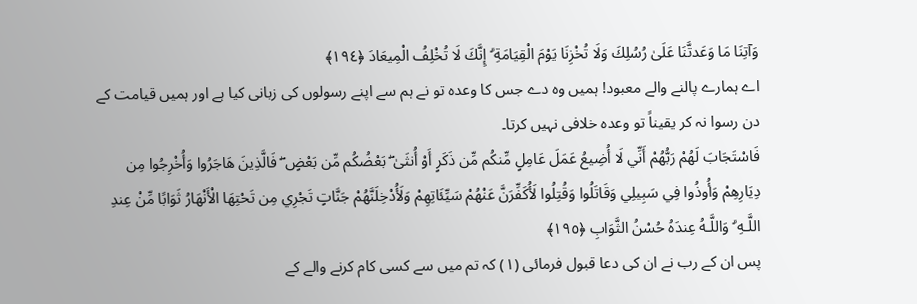وَآتِنَا مَا وَعَدتَّنَا عَلَىٰ رُ‌سُلِكَ وَلَا تُخْزِنَا يَوْمَ الْقِيَامَةِ ۗ إِنَّكَ لَا تُخْلِفُ الْمِيعَادَ ﴿١٩٤﴾
اے ہمارے پالنے والے معبود! ہمیں وہ دے جس کا وعدہ تو نے ہم سے اپنے رسولوں کی زبانی کیا ہے اور ہمیں قیامت کے دن رسوا نہ کر یقیناً تو وعدہ خلافی نہیں کرتا۔
فَاسْتَجَابَ لَهُمْ رَ‌بُّهُمْ أَنِّي لَا أُضِيعُ عَمَلَ عَامِلٍ مِّنكُم مِّن ذَكَرٍ‌ أَوْ أُنثَىٰ ۖ بَعْضُكُم مِّن بَعْضٍ ۖ فَالَّذِينَ هَاجَرُ‌وا وَأُخْرِ‌جُوا مِن دِيَارِ‌هِمْ وَأُوذُوا فِي سَبِيلِي وَقَاتَلُوا وَقُتِلُوا لَأُكَفِّرَ‌نَّ عَنْهُمْ سَيِّئَاتِهِمْ وَلَأُدْخِلَنَّهُمْ جَنَّاتٍ تَجْرِ‌ي مِن تَحْتِهَا الْأَنْهَارُ‌ ثَوَابًا مِّنْ عِندِ اللَّـهِ ۗ وَاللَّـهُ عِندَهُ حُسْنُ الثَّوَابِ ﴿١٩٥﴾
پس ان کے رب نے ان کی دعا قبول فرمائی (١) کہ تم میں سے کسی کام کرنے والے کے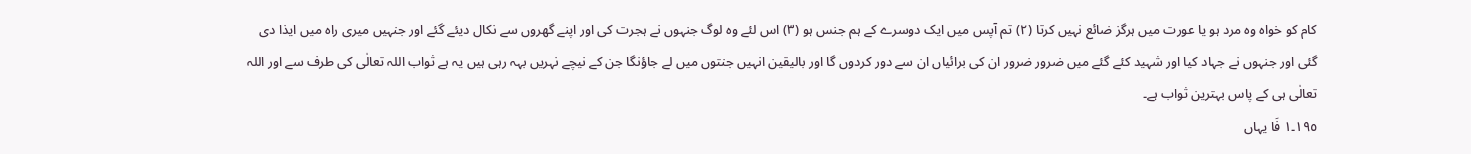کام کو خواہ وہ مرد ہو یا عورت میں ہرگز ضائع نہیں کرتا (٢) تم آپس میں ایک دوسرے کے ہم جنس ہو (٣) اس لئے وہ لوگ جنہوں نے ہجرت کی اور اپنے گھروں سے نکال دیئے گئے اور جنہیں میری راہ میں ایذا دی گئی اور جنہوں نے جہاد کیا اور شہید کئے گئے میں ضرور ضرور ان کی برائیاں ان سے دور کردوں گا اور بالیقین انہیں جنتوں میں لے جاؤنگا جن کے نیچے نہریں بہہ رہی ہیں یہ ہے ثواب اللہ تعالٰی کی طرف سے اور اللہ تعالٰی ہی کے پاس بہترین ثواب ہے۔
١٩٥۔١ فَا یہاں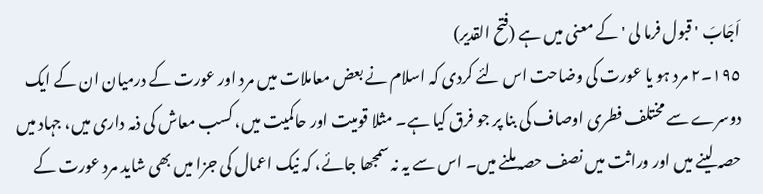اَجَابَ ' قبول فرما لی ' کے معنی میں ہے (فتح القدیر)
١٩٥۔٢ مرد ہو یا عورت کی وضاحت اس لئے کردی کہ اسلام نے بعض معاملات میں مرد اور عورت کے درمیان ان کے ایک دوسرے سے مختلف فطری اوصاف کی بنا پر جو فرق کیا ہے۔ مثلا قومیت اور حاکمیت میں، کسب معاش کی ذمہ داری میں، جہاد میں حصہ لینے میں اور وراثت میں نصف حصہ ملنے میں۔ اس سے یہ نہ سمجھا جائے، کہ نیک اعمال کی جزا میں بھی شاید مرد عورت کے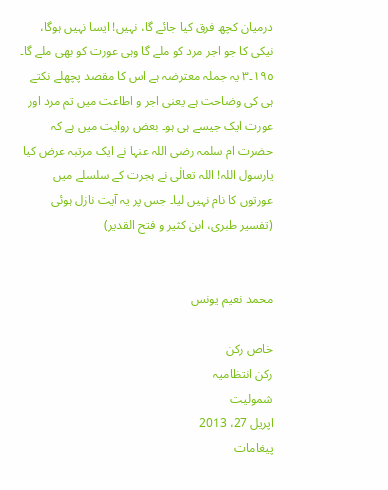درمیان کچھ فرق کیا جائے گا، نہیں! ایسا نہیں ہوگا، نیکی کا جو اجر مرد کو ملے گا وہی عورت کو بھی ملے گا۔
١٩٥۔٣ یہ جملہ معترضہ ہے اس کا مقصد پچھلے نکتے ہی کی وضاحت ہے یعنی اجر و اطاعت میں تم مرد اور عورت ایک جیسے ہی ہو۔ بعض روایت میں ہے کہ حضرت ام سلمہ رضی اللہ عنہا نے ایک مرتبہ عرض کیا یارسول اللہ! اللہ تعالٰی نے ہجرت کے سلسلے میں عورتوں کا نام نہیں لیا۔ جس پر یہ آیت نازل ہوئی (تفسیر طبری، ابن کثیر و فتح القدیر)


محمد نعیم یونس

خاص رکن
رکن انتظامیہ
شمولیت
اپریل 27، 2013
پیغامات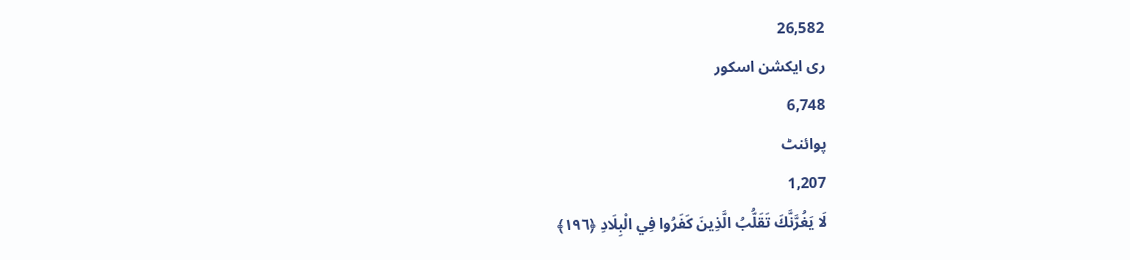26,582
ری ایکشن اسکور
6,748
پوائنٹ
1,207
لَا يَغُرَّ‌نَّكَ تَقَلُّبُ الَّذِينَ كَفَرُ‌وا فِي الْبِلَادِ ﴿١٩٦﴾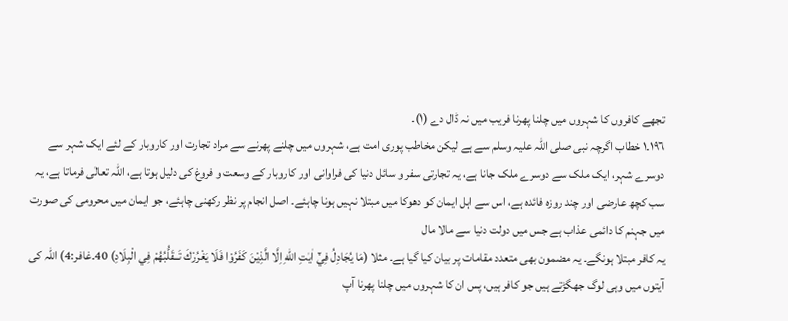تجھے کافروں کا شہروں میں چلنا پھرنا فریب میں نہ ڈال دے (١)۔
١٩٦۔١ خطاب اگرچہ نبی صلی اللہ علیہ وسلم سے ہے لیکن مخاطب پوری امت ہے، شہروں میں چلنے پھرنے سے مراد تجارت اور کاروبار کے لئے ایک شہر سے دوسرے شہر، ایک ملک سے دوسرے ملک جانا ہے، یہ تجارتی سفر و سائل دنیا کی فراوانی اور کاروبار کے وسعت و فروغ کی دلیل ہوتا ہے، اللہ تعالٰی فرماتا ہے، یہ سب کچھ عارضی اور چند روزہ فائدہ ہے، اس سے اہل ایمان کو دھوکا میں مبتلا نہیں ہونا چاہئے۔ اصل انجام پر نظر رکھنی چاہئے، جو ایمان میں محرومی کی صورت میں جہنم کا دائمی عذاب ہے جس میں دولت دنیا سے مالا مال
یہ کافر مبتلا ہونگے۔ یہ مضمون بھی متعدد مقامات پر بیان کیا گیا ہے۔ مثلا (مَا يُجَادِلُ فِيْٓ اٰيٰتِ اللّٰهِ اِلَّا الَّذِيْنَ كَفَرُوْا فَلَا يَغْرُرْكَ تَــقَلُّبُهُمْ فِي الْبِلَادِ) 40۔غافر:4) اللہ کی آیتوں میں وہی لوگ جھگڑتے ہیں جو کافر ہیں، پس ان کا شہروں میں چلنا پھرنا آپ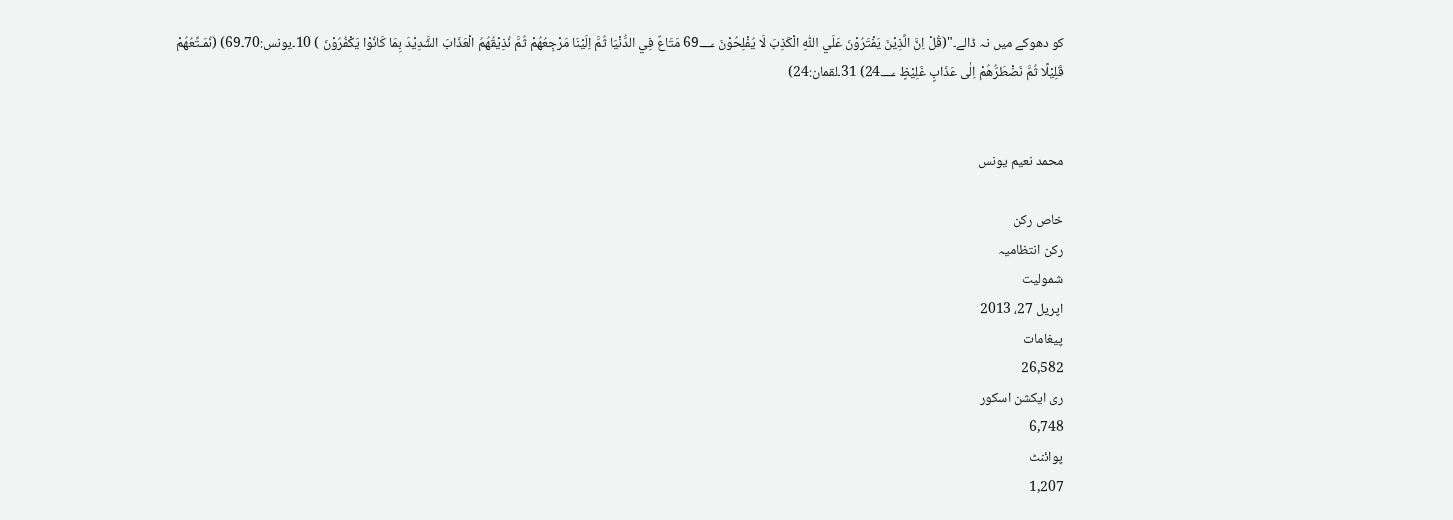کو دھوکے میں نہ ڈالے۔"(قُلْ اِنَّ الَّذِيْنَ يَفْتَرُوْنَ عَلَي اللّٰهِ الْكَذِبَ لَا يُفْلِحُوْنَ 69؀ مَتَاعٌ فِي الدُّنْيَا ثُمَّ اِلَيْنَا مَرْجِعُھُمْ ثُمَّ نُذِيْقُھُمُ الْعَذَابَ الشَّدِيْدَ بِمَا كَانُوْا يَكْفُرُوْنَ ) 10۔یونس:70۔69) (نُمَـتِّعُهُمْ قَلِيْلًا ثُمَّ نَضْطَرُّهُمْ اِلٰى عَذَابٍ غَلِيْظٍ 24؀) 31۔لقمان:24)


محمد نعیم یونس

خاص رکن
رکن انتظامیہ
شمولیت
اپریل 27، 2013
پیغامات
26,582
ری ایکشن اسکور
6,748
پوائنٹ
1,207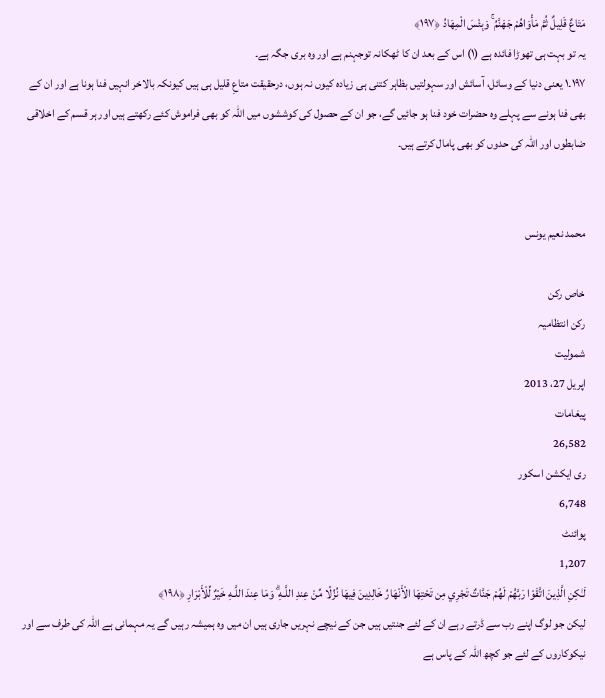مَتَاعٌ قَلِيلٌ ثُمَّ مَأْوَاهُمْ جَهَنَّمُ ۚ وَبِئْسَ الْمِهَادُ ﴿١٩٧﴾
یہ تو بہت ہی تھوڑا فائدہ ہے (١) اس کے بعد ان کا ٹھکانہ توجہنم ہے اور وہ بری جگہ ہے۔
١٩٧۔١ یعنی دنیا کے وسائل، آسائش اور سہولتیں بظاہر کتنی ہی زیادہ کیوں نہ ہوں، درحقیقت متاعِ قلیل ہی ہیں کیونکہ بالاخر انہیں فنا ہونا ہے اور ان کے بھی فنا ہونے سے پہلے وہ حضرات خود فنا ہو جائیں گے، جو ان کے حصول کی کوششوں میں اللہ کو بھی فراموش کئے رکھتے ہیں اور ہر قسم کے اخلاقی ضابطوں اور اللہ کی حدوں کو بھی پامال کرتے ہیں۔


محمد نعیم یونس

خاص رکن
رکن انتظامیہ
شمولیت
اپریل 27، 2013
پیغامات
26,582
ری ایکشن اسکور
6,748
پوائنٹ
1,207
لَـٰكِنِ الَّذِينَ اتَّقَوْا رَ‌بَّهُمْ لَهُمْ جَنَّاتٌ تَجْرِ‌ي مِن تَحْتِهَا الْأَنْهَارُ‌ خَالِدِينَ فِيهَا نُزُلًا مِّنْ عِندِ اللَّـهِ ۗ وَمَا عِندَ اللَّـهِ خَيْرٌ‌ لِّلْأَبْرَ‌ارِ‌ ﴿١٩٨﴾
لیکن جو لوگ اپنے رب سے ڈرتے رہے ان کے لئے جنتیں ہیں جن کے نیچے نہریں جاری ہیں ان میں وہ ہمیشہ رہیں گے یہ مہمانی ہے اللہ کی طرف سے اور نیکوکاروں کے لئے جو کچھ اللہ کے پاس ہے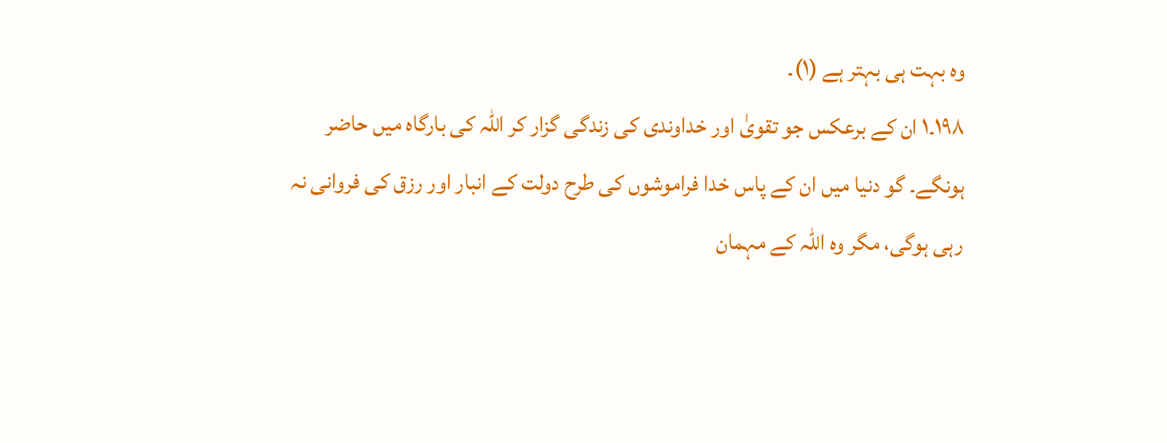وہ بہت ہی بہتر ہے (١)۔
١٩٨۔١ ان کے برعکس جو تقویٰ اور خداوندی کی زندگی گزار کر اللہ کی بارگاہ میں حاضر ہونگے۔ گو دنیا میں ان کے پاس خدا فراموشوں کی طرح دولت کے انبار اور رزق کی فروانی نہ رہی ہوگی، مگر وہ اللہ کے مہمان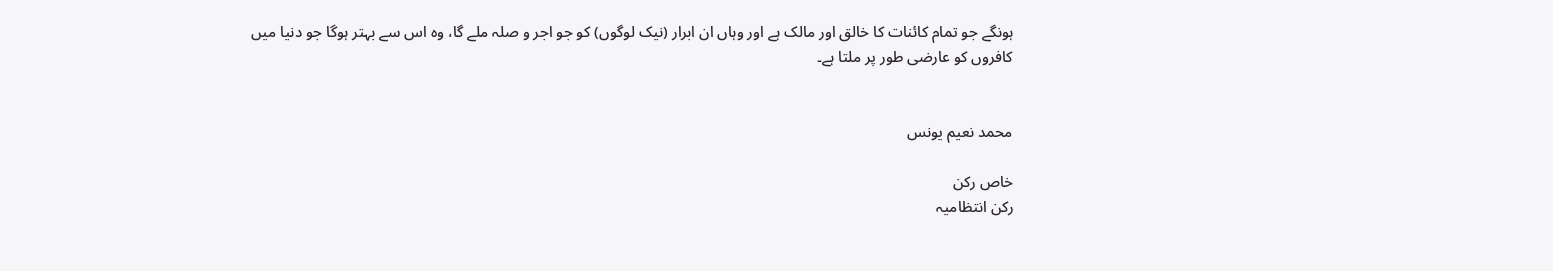ہونگے جو تمام کائنات کا خالق اور مالک ہے اور وہاں ان ابرار (نیک لوگوں) کو جو اجر و صلہ ملے گا، وہ اس سے بہتر ہوگا جو دنیا میں کافروں کو عارضی طور پر ملتا ہے۔


محمد نعیم یونس

خاص رکن
رکن انتظامیہ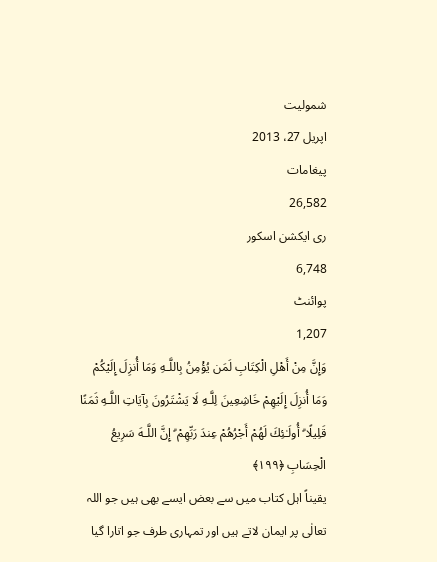شمولیت
اپریل 27، 2013
پیغامات
26,582
ری ایکشن اسکور
6,748
پوائنٹ
1,207
وَإِنَّ مِنْ أَهْلِ الْكِتَابِ لَمَن يُؤْمِنُ بِاللَّـهِ وَمَا أُنزِلَ إِلَيْكُمْ وَمَا أُنزِلَ إِلَيْهِمْ خَاشِعِينَ لِلَّـهِ لَا يَشْتَرُ‌ونَ بِآيَاتِ اللَّـهِ ثَمَنًا قَلِيلًا ۗ أُولَـٰئِكَ لَهُمْ أَجْرُ‌هُمْ عِندَ رَ‌بِّهِمْ ۗ إِنَّ اللَّـهَ سَرِ‌يعُ الْحِسَابِ ﴿١٩٩﴾
یقیناً اہل کتاب میں سے بعض ایسے بھی ہیں جو اللہ تعالٰی پر ایمان لاتے ہیں اور تمہاری طرف جو اتارا گیا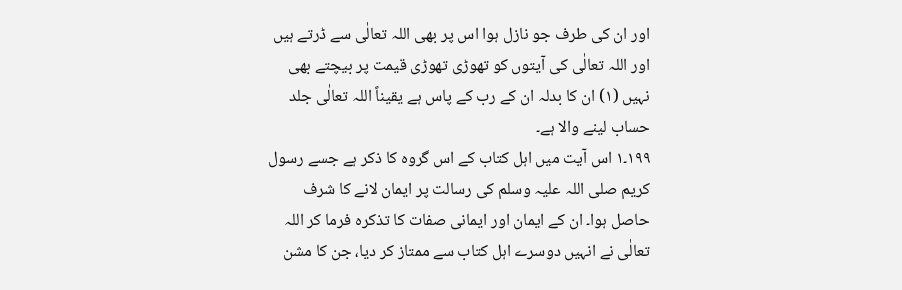اور ان کی طرف جو نازل ہوا اس پر بھی اللہ تعالٰی سے ڈرتے ہیں اور اللہ تعالٰی کی آیتوں کو تھوڑی تھوڑی قیمت پر بیچتے بھی نہیں (١) ان کا بدلہ ان کے رب کے پاس ہے یقیناً اللہ تعالٰی جلد حساب لینے والا ہے۔
١٩٩۔١ اس آیت میں اہل کتاب کے اس گروہ کا ذکر ہے جسے رسول کریم صلی اللہ علیہ وسلم کی رسالت پر ایمان لانے کا شرف حاصل ہوا۔ ان کے ایمان اور ایمانی صفات کا تذکرہ فرما کر اللہ تعالٰی نے انہیں دوسرے اہل کتاب سے ممتاز کر دیا، جن کا مشن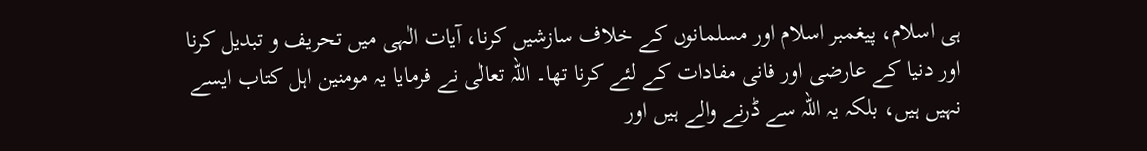ہی اسلام، پیغمبر اسلام اور مسلمانوں کے خلاف سازشیں کرنا، آیات الٰہی میں تحریف و تبدیل کرنا اور دنیا کے عارضی اور فانی مفادات کے لئے کرنا تھا۔ اللہ تعالٰی نے فرمایا یہ مومنین اہل کتاب ایسے نہیں ہیں، بلکہ یہ اللہ سے ڈرنے والے ہیں اور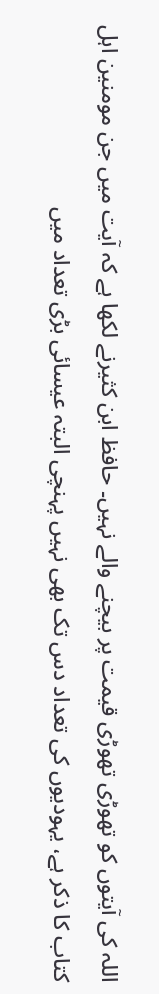اللہ کی آیتوں کو تھوڑی تھوڑی قیمت پر بیچنے والے نہیں۔ حافظ ابن کثیرنے لکھا ہے کہ آیت میں جن مومنین اہل کتاب کا ذکر ہے، یہودیوں کی تعداد دس تک بھی نہیں پہنچی البتہ عیسائی بڑی تعداد میں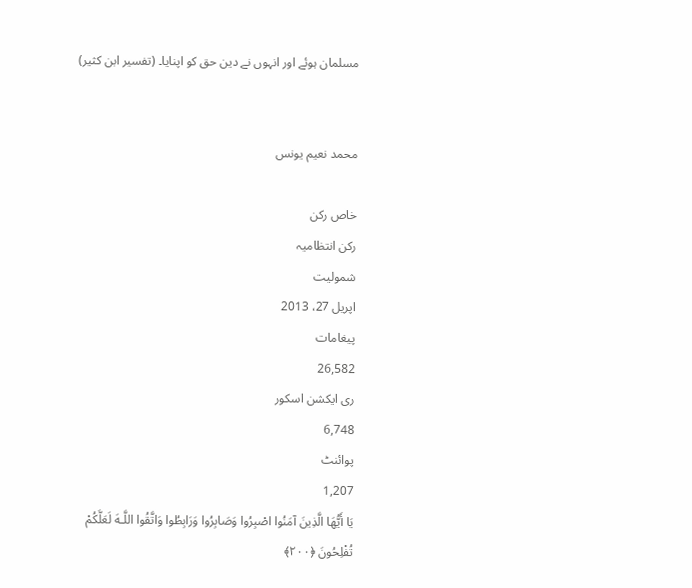مسلمان ہوئے اور انہوں نے دین حق کو اپنایا۔ (تفسیر ابن کثیر)


محمد نعیم یونس

خاص رکن
رکن انتظامیہ
شمولیت
اپریل 27، 2013
پیغامات
26,582
ری ایکشن اسکور
6,748
پوائنٹ
1,207
يَا أَيُّهَا الَّذِينَ آمَنُوا اصْبِرُ‌وا وَصَابِرُ‌وا وَرَ‌ابِطُوا وَاتَّقُوا اللَّـهَ لَعَلَّكُمْ تُفْلِحُونَ ﴿٢٠٠﴾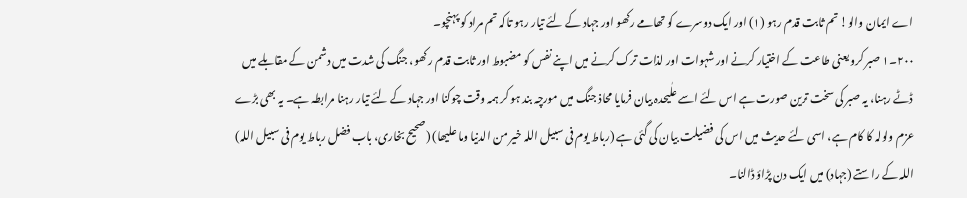اے ایمان والو! تم ثابت قدم رہو (١) اور ایک دوسرے کو تھامے رکھو اور جہاد کے لئے تیار رہو تاکہ تم مراد کو پہنچو۔
٢٠٠۔١ صبر کرو یعنی طاعت کے اختیار کرنے اور شہوات اور لذات ترک کرنے میں اپنے نفس کو مضبوط اور ثابت قدم رکھو، جنگ کی شدت میں دشمن کے مقابلے میں ڈٹے رہنا، یہ صبر کی سخت ترین صورت ہے اس لئے اسے علٰیحدہ بیان فرمایا محاذ جنگ میں مورچہ بند ہو کر ہمہ وقت چوکنا اور جہاد کے لئے تیار رہنا مرابطہ ہے۔ یہ بھی بڑے عزم ولولہ کا کام ہے، اسی لئے حدیث میں اس کی فضیلت بیان کی گئی ہے (رباط یوم فی سبیل اللہ خیر من الدنیا وما علیھا) (صحیح بخاری، باب فضل رباط یوم فی سبیل اللہ) اللہ کے راستے (جہاد) میں ایک دن پڑاؤ ڈالنا۔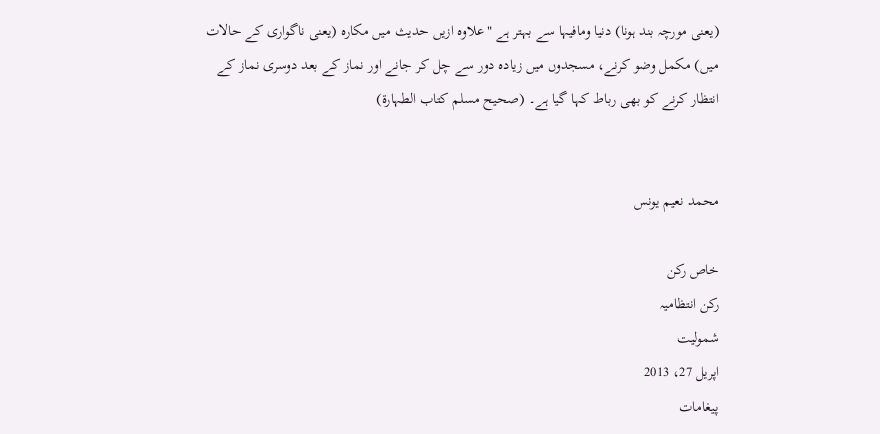(یعنی مورچہ بند ہونا) دنیا ومافیہا سے بہتر ہے "علاوہ ازیں حدیث میں مکارہ (یعنی ناگواری کے حالات میں) مکمل وضو کرنے، مسجدوں میں زیادہ دور سے چل کر جانے اور نماز کے بعد دوسری نماز کے انتظار کرنے کو بھی رباط کہا گیا ہے۔ (صحیح مسلم کتاب الطہارۃ)


محمد نعیم یونس

خاص رکن
رکن انتظامیہ
شمولیت
اپریل 27، 2013
پیغامات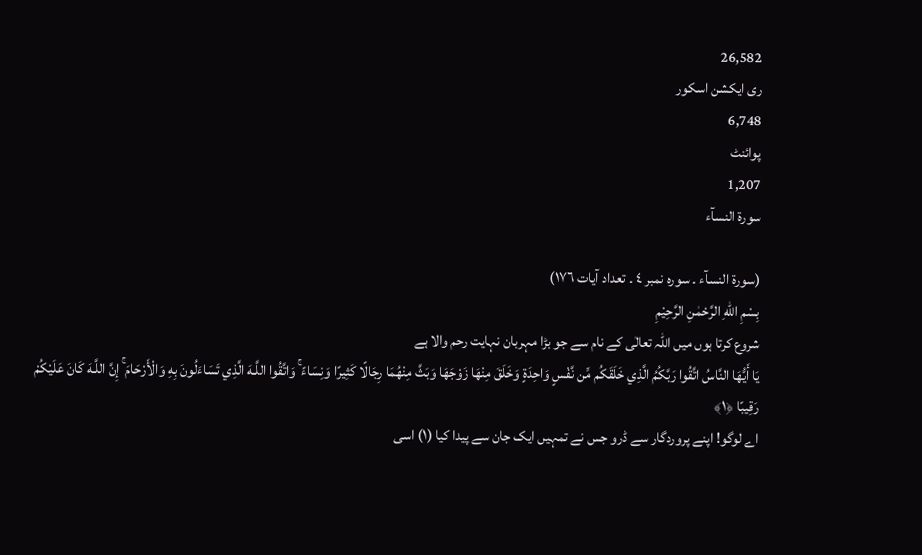26,582
ری ایکشن اسکور
6,748
پوائنٹ
1,207
سورة النسآء

(سورة النسآء ۔ سورہ نمبر ٤ ۔ تعداد آیات ۱۷٦)
بِسْمِ اللّٰهِ الرَّحْمٰنِ الرَّحِيْمِ
شروع کرتا ہوں میں اللہ تعالٰی کے نام سے جو بڑا مہربان نہایت رحم والا ہے
يَا أَيُّهَا النَّاسُ اتَّقُوا رَ‌بَّكُمُ الَّذِي خَلَقَكُم مِّن نَّفْسٍ وَاحِدَةٍ وَخَلَقَ مِنْهَا زَوْجَهَا وَبَثَّ مِنْهُمَا رِ‌جَالًا كَثِيرً‌ا وَنِسَاءً ۚ وَاتَّقُوا اللَّـهَ الَّذِي تَسَاءَلُونَ بِهِ وَالْأَرْ‌حَامَ ۚ إِنَّ اللَّـهَ كَانَ عَلَيْكُمْ رَ‌قِيبًا ﴿١﴾
اے لوگو! اپنے پروردگار سے ڈرو جس نے تمہیں ایک جان سے پیدا کیا (١) اسی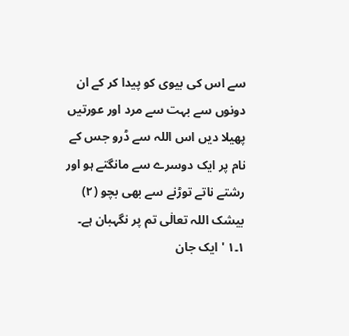سے اس کی بیوی کو پیدا کر کے ان دونوں سے بہت سے مرد اور عورتیں پھیلا دیں اس اللہ سے ڈرو جس کے نام پر ایک دوسرے سے مانگتے ہو اور رشتے ناتے توڑنے سے بھی بچو (٢) بیشک اللہ تعالٰی تم پر نگہبان ہے۔
١۔١ ' ایک جان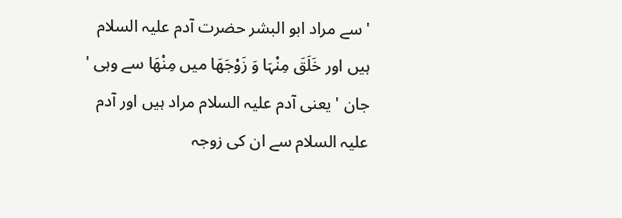' سے مراد ابو البشر حضرت آدم علیہ السلام ہیں اور خَلَقَ مِنْہَا وَ زَوْجَھَا میں مِنْھَا سے وہی ' جان ' یعنی آدم علیہ السلام مراد ہیں اور آدم علیہ السلام سے ان کی زوجہ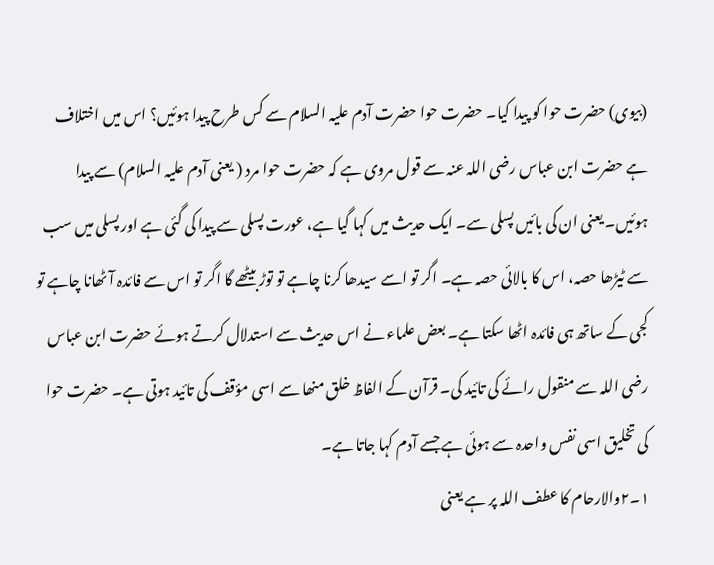(بیوی) حضرت حوا کو پیدا کیا۔ حضرت حوا حضرت آدم علیہ السلام سے کس طرح پیدا ہوئیں؟ اس میں اختلاف ہے حضرت ابن عباس رضی اللہ عنہ سے قول مروی ہے کہ حضرت حوا مرد ( یعنی آدم علیہ السلام) سے پیدا ہوئیں۔ یعنی ان کی بائیں پسلی سے۔ ایک حدیث میں کہا گیا ہے، عورت پسلی سے پیدا کی گئی ہے اور پسلی میں سب سے ٹیڑھا حصہ، اس کا بالائی حصہ ہے۔ اگر تو اسے سیدھا کرنا چاہے تو توڑ بیٹھے گا اگر تو اس سے فائدہ آٹھانا چاہے تو کجی کے ساتھ ہی فائدہ اٹھا سکتا ہے۔ بعض علماء نے اس حدیث سے استدلال کرتے ہوئے حضرت ابن عباس رضی اللہ سے منقول رائے کی تائید کی۔ قرآن کے الفاظ خلق منھا سے اسی مؤقف کی تائید ہوتی ہے۔ حضرت حوا کی تخلیق اسی نفس واحدہ سے ہوئی ہے جسے آدم کہا جاتا ہے۔
١۔٢والارحام کا عطف اللہ پر ہے یعنی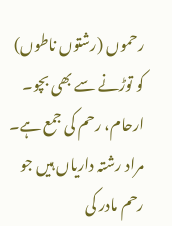رحموں (رشتوں ناطوں) کو توڑنے سے بھی بچو۔ ارحام، رحم کی جمع ہے۔ مراد رشتہ داریاں ہیں جو رحم مادر کی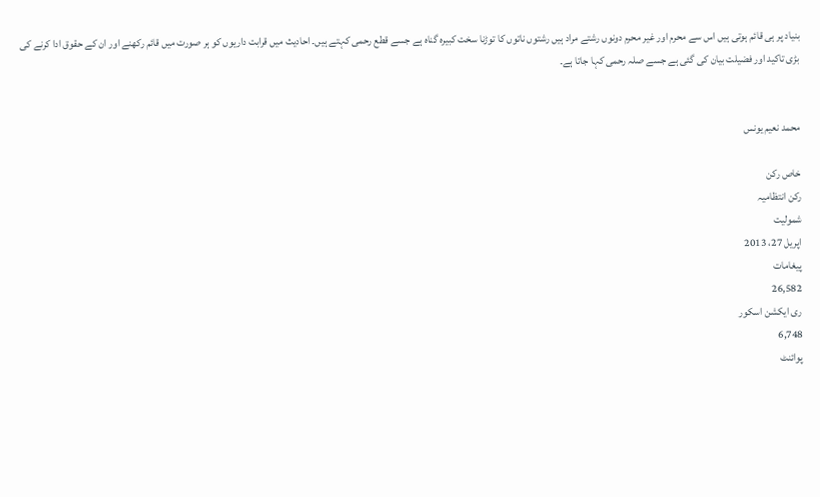بنیاد پر ہی قائم ہوتی ہیں اس سے محرم اور غیر محرم دونوں رشتے مراد ہیں رشتوں ناتوں کا توڑنا سخت کبیرہ گناہ ہے جسے قطع رحمی کہتے ہیں۔ احادیث میں قرابت داریوں کو ہر صورت میں قائم رکھنے اور ان کے حقوق ادا کرنے کی بڑی تاکید اور فضیلت بیان کی گئی ہے جسے صلہ رحمی کہا جاتا ہے۔


محمد نعیم یونس

خاص رکن
رکن انتظامیہ
شمولیت
اپریل 27، 2013
پیغامات
26,582
ری ایکشن اسکور
6,748
پوائنٹ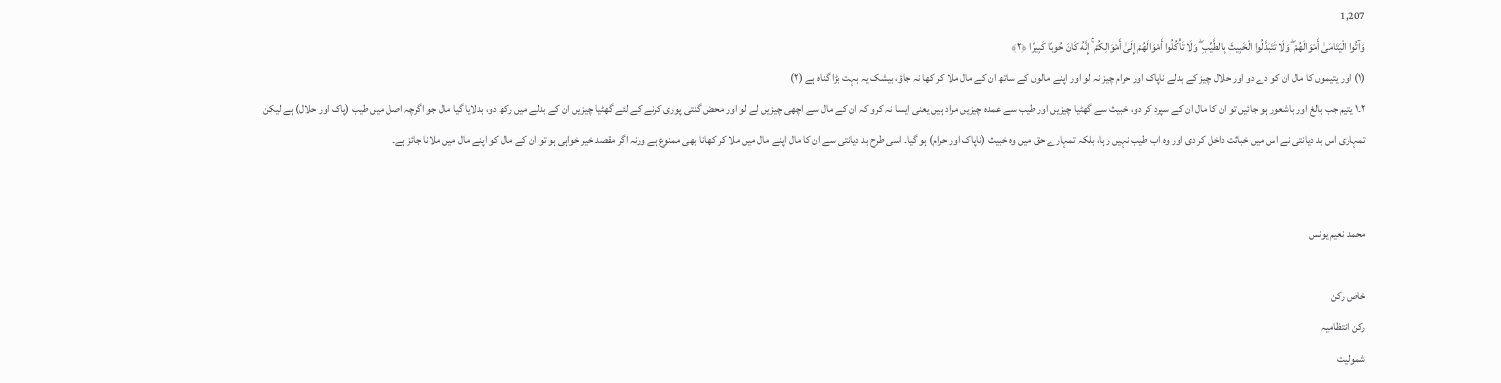1,207
وَآتُوا الْيَتَامَىٰ أَمْوَالَهُمْ ۖ وَلَا تَتَبَدَّلُوا الْخَبِيثَ بِالطَّيِّبِ ۖ وَلَا تَأْكُلُوا أَمْوَالَهُمْ إِلَىٰ أَمْوَالِكُمْ ۚ إِنَّهُ كَانَ حُوبًا كَبِيرً‌ا ﴿٢﴾
(۱) اور یتیموں کا مال ان کو دے دو اور حلال چیز کے بدلے ناپاک اور حرام چیز نہ لو اور اپنے مالوں کے ساتھ ان کے مال ملا کر کھا نہ جاؤ، بیشک یہ بہت بڑا گناہ ہے (۲)
٢۔١ یتیم جب بالغ اور باشعور ہو جائیں تو ان کا مال ان کے سپرد کر دو، خبیث سے گھٹیا چیزیں اور طیب سے عمدہ چیزیں مراد ہیں یعنی ایسا نہ کرو کہ ان کے مال سے اچھی چیزیں لے لو اور محض گنتی پوری کرنے کے لئے گھٹیا چیزیں ان کے بدلے میں رکھ دو، بدلایا گیا مال جو اگرچہ اصل میں طیب (پاک اور حلال) ہے لیکن تمہاری اس بد دیانتی نے اس میں خباثت داخل کر دی اور وہ اب طیب نہیں رہا، بلکہ تمہارے حق میں وہ خبیث (ناپاک اور حرام) ہو گیا۔ اسی طرح بد دیانتی سے ان کا مال اپنے مال میں ملا کر کھانا بھی ممنوع ہے ورنہ اگر مقصد خیر خواہی ہو تو ان کے مال کو اپنے مال میں ملانا جائز ہے۔


محمد نعیم یونس

خاص رکن
رکن انتظامیہ
شمولیت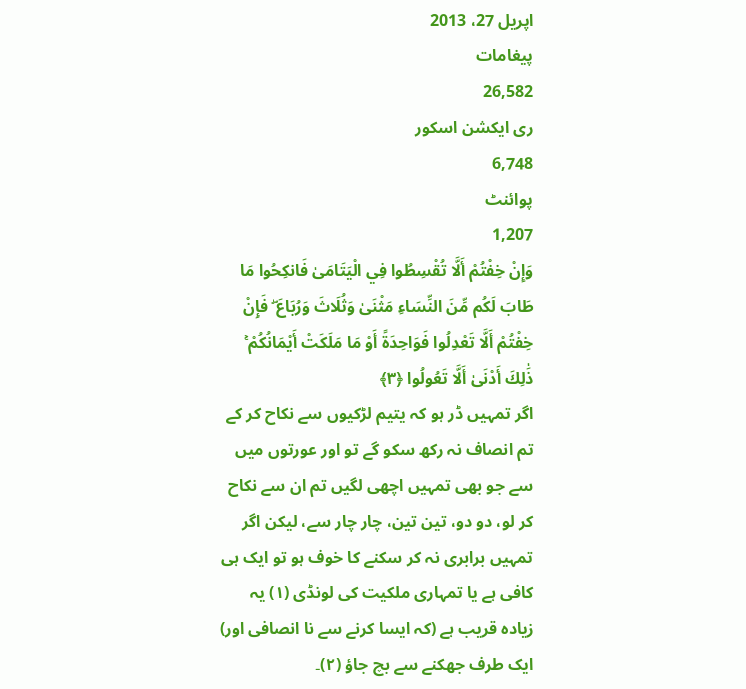اپریل 27، 2013
پیغامات
26,582
ری ایکشن اسکور
6,748
پوائنٹ
1,207
وَإِنْ خِفْتُمْ أَلَّا تُقْسِطُوا فِي الْيَتَامَىٰ فَانكِحُوا مَا طَابَ لَكُم مِّنَ النِّسَاءِ مَثْنَىٰ وَثُلَاثَ وَرُ‌بَاعَ ۖ فَإِنْ خِفْتُمْ أَلَّا تَعْدِلُوا فَوَاحِدَةً أَوْ مَا مَلَكَتْ أَيْمَانُكُمْ ۚ ذَٰلِكَ أَدْنَىٰ أَلَّا تَعُولُوا ﴿٣﴾
اگر تمہیں ڈر ہو کہ یتیم لڑکیوں سے نکاح کر کے تم انصاف نہ رکھ سکو گے تو اور عورتوں میں سے جو بھی تمہیں اچھی لگیں تم ان سے نکاح کر لو، دو دو، تین تین، چار چار سے، لیکن اگر تمہیں برابری نہ کر سکنے کا خوف ہو تو ایک ہی کافی ہے یا تمہاری ملکیت کی لونڈی (١) یہ زیادہ قریب ہے (کہ ایسا کرنے سے نا انصافی اور) ایک طرف جھکنے سے بچ جاؤ (٢)۔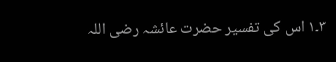٣۔١ اس کی تفسیر حضرت عائشہ رضی اللہ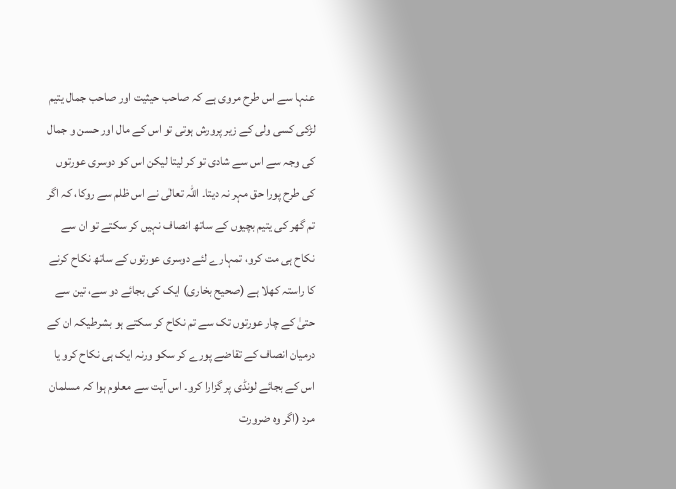عنہا سے اس طرح مروی ہے کہ صاحب حیثیت اور صاحب جمال یتیم لڑکی کسی ولی کے زیر پرورش ہوتی تو اس کے مال اور حسن و جمال کی وجہ سے اس سے شادی تو کر لیتا لیکن اس کو دوسری عورتوں کی طرح پورا حق مہر نہ دیتا۔ اللہ تعالٰی نے اس ظلم سے روکا، کہ اگر تم گھر کی یتیم بچیوں کے ساتھ انصاف نہیں کر سکتے تو ان سے نکاح ہی مت کرو، تمہارے لئے دوسری عورتوں کے ساتھ نکاح کرنے کا راستہ کھلا ہے (صحیح بخاری) ایک کی بجائے دو سے، تین سے حتیٰ کے چار عورتوں تک سے تم نکاح کر سکتے ہو بشرطیکہ ان کے درمیان انصاف کے تقاضے پورے کر سکو ورنہ ایک ہی نکاح کرو یا اس کے بجائے لونڈی پر گزارا کرو۔ اس آیت سے معلوم ہوا کہ مسلمان مرد (اگر وہ ضرورت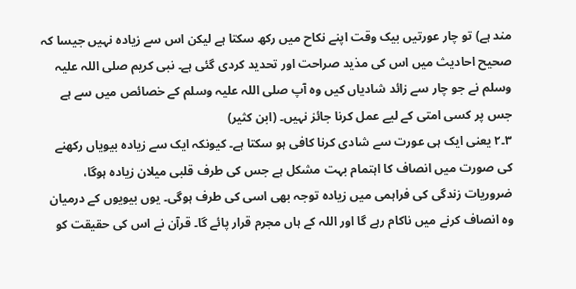مند ہے) تو چار عورتیں بیک وقت اپنے نکاح میں رکھ سکتا ہے لیکن اس سے زیادہ نہیں جیسا کہ صحیح احادیث میں اس کی مذید صراحت اور تحدید کردی گئی ہے۔ نبی کریم صلی اللہ علیہ وسلم نے جو چار سے زائد شادیاں کیں وہ آپ صلی اللہ علیہ وسلم کے خصائص میں سے ہے جس پر کسی امتی کے لیے عمل کرنا جائز نہیں۔ (ابن کثیر)
٣۔٢ یعنی ایک ہی عورت سے شادی کرنا کافی ہو سکتا ہے۔ کیونکہ ایک سے زیادہ بیویاں رکھنے کی صورت میں انصاف کا اہتمام بہت مشکل ہے جس کی طرف قلبی میلان زیادہ ہوگا، ضروریات زندگی کی فراہمی میں زیادہ توجہ بھی اسی کی طرف ہوگی۔ یوں بیویوں کے درمیان وہ انصاف کرنے میں ناکام رہے گا اور اللہ کے ہاں مجرم قرار پائے گا۔ قرآن نے اس کی حقیقت کو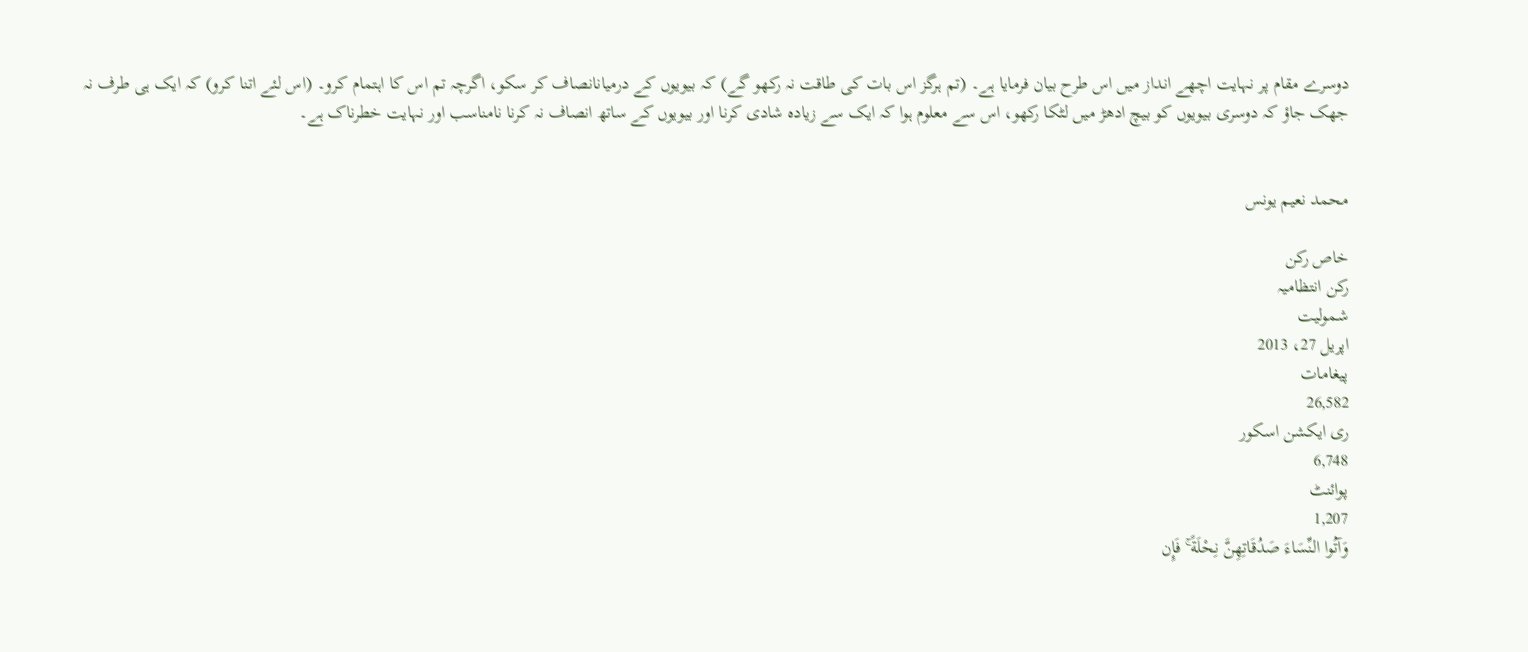دوسرے مقام پر نہایت اچھے انداز میں اس طرح بیان فرمایا ہے۔ (تم ہرگز اس بات کی طاقت نہ رکھو گے) کہ بیویوں کے درمیانانصاف کر سکو، اگرچہ تم اس کا اہتمام کرو۔ (اس لئے اتنا کرو) کہ ایک ہی طرف نہ جھک جاؤ کہ دوسری بیویوں کو بیچ ادھڑ میں لٹکا رکھو، اس سے معلوم ہوا کہ ایک سے زیادہ شادی کرنا اور بیویوں کے ساتھ انصاف نہ کرنا نامناسب اور نہایت خطرناک ہے۔


محمد نعیم یونس

خاص رکن
رکن انتظامیہ
شمولیت
اپریل 27، 2013
پیغامات
26,582
ری ایکشن اسکور
6,748
پوائنٹ
1,207
وَآتُوا النِّسَاءَ صَدُقَاتِهِنَّ نِحْلَةً ۚ فَإِن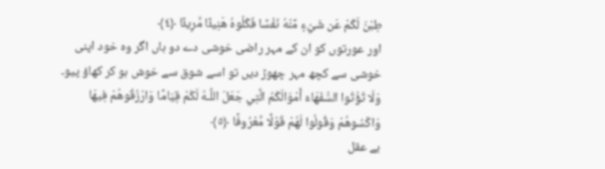طِبْنَ لَكُمْ عَن شَيْءٍ مِّنْهُ نَفْسًا فَكُلُوهُ هَنِيئًا مَّرِ‌يئًا ﴿٤﴾
اور عورتوں کو ان کے مہر راضی خوشی دے دو ہاں اگر وہ خود اپنی خوشی سے کچھ مہر چھوڑ دیں تو اسے شوق سے خوش ہو کر کھاؤ پیو۔
وَلَا تُؤْتُوا السُّفَهَاءَ أَمْوَالَكُمُ الَّتِي جَعَلَ اللَّـهُ لَكُمْ قِيَامًا وَارْ‌زُقُوهُمْ فِيهَا وَاكْسُوهُمْ وَقُولُوا لَهُمْ قَوْلًا مَّعْرُ‌وفًا ﴿٥﴾
بے عقل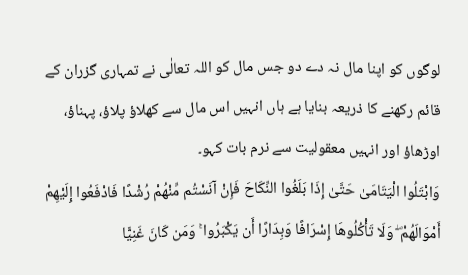لوگوں کو اپنا مال نہ دے دو جس مال کو اللہ تعالٰی نے تمہاری گزران کے قائم رکھنے کا ذریعہ بنایا ہے ہاں انہیں اس مال سے کھلاؤ پلاؤ، پہناؤ، اوڑھاؤ اور انہیں معقولیت سے نرم بات کہو۔
وَابْتَلُوا الْيَتَامَىٰ حَتَّىٰ إِذَا بَلَغُوا النِّكَاحَ فَإِنْ آنَسْتُم مِّنْهُمْ رُ‌شْدًا فَادْفَعُوا إِلَيْهِمْ أَمْوَالَهُمْ ۖ وَلَا تَأْكُلُوهَا إِسْرَ‌افًا وَبِدَارً‌ا أَن يَكْبَرُ‌وا ۚ وَمَن كَانَ غَنِيًّا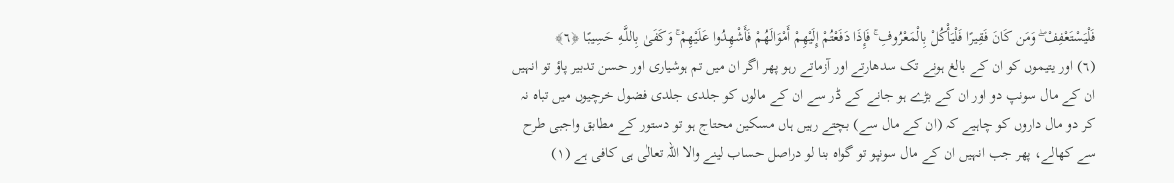فَلْيَسْتَعْفِفْ ۖ وَمَن كَانَ فَقِيرً‌ا فَلْيَأْكُلْ بِالْمَعْرُ‌وفِ ۚ فَإِذَا دَفَعْتُمْ إِلَيْهِمْ أَمْوَالَهُمْ فَأَشْهِدُوا عَلَيْهِمْ ۚ وَكَفَىٰ بِاللَّـهِ حَسِيبًا ﴿٦﴾
(٦) اور یتیموں کو ان کے بالغ ہونے تک سدھارتے اور آزماتے رہو پھر اگر ان میں تم ہوشیاری اور حسن تدبیر پاؤ تو انہیں ان کے مال سونپ دو اور ان کے بڑے ہو جانے کے ڈر سے ان کے مالوں کو جلدی جلدی فضول خرچیوں میں تباہ نہ کر دو مال داروں کو چاہیے کہ (ان کے مال سے) بچتے رہیں ہاں مسکین محتاج ہو تو دستور کے مطابق واجبی طرح سے کھالے، پھر جب انہیں ان کے مال سونپو تو گواہ بنا لو دراصل حساب لینے والا اللہ تعالٰی ہی کافی ہے (١)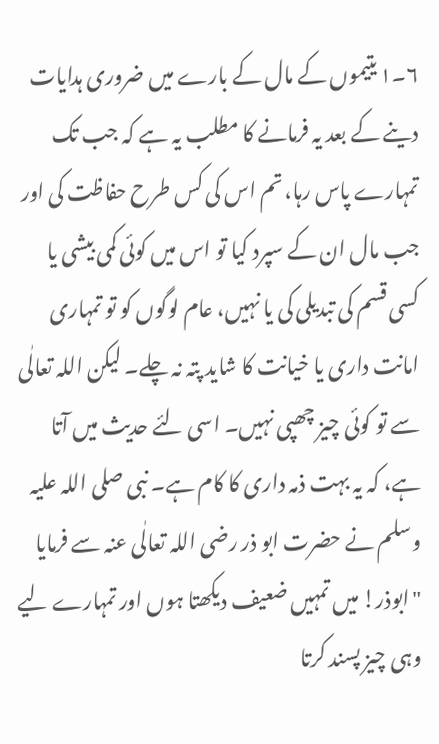٦۔١ یتیموں کے مال کے بارے میں ضروری ہدایات دینے کے بعد یہ فرمانے کا مطلب یہ ہے کہ جب تک تمہارے پاس رہا، تم اس کی کس طرح حفاظت کی اور جب مال ان کے سپرد کیا تو اس میں کوئی کمی بیشی یا کسی قسم کی تبدیلی کی یا نہیں، عام لوگوں کو تو تمہاری امانت داری یا خیانت کا شاید پتہ نہ چلے۔ لیکن اللہ تعالٰی سے تو کوئی چیز چھپی نہیں۔ اسی لئے حدیث میں آتا ہے، کہ یہ بہت ذمہ داری کا کام ہے۔ نبی صلی اللہ علیہ وسلم نے حضرت ابو ذر رضی اللہ تعالٰی عنہ سے فرمایا "ابوذر! میں تمہیں ضعیف دیکھتا ہوں اور تمہارے لیے وہی چیز پسند کرتا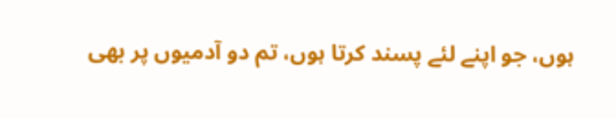ہوں، جو اپنے لئے پسند کرتا ہوں، تم دو آدمیوں پر بھی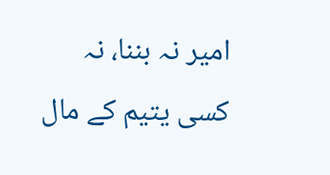امیر نہ بننا، نہ کسی یتیم کے مال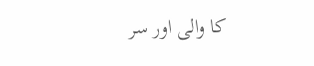کا والی اور سر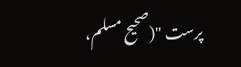پرست "(صحیح مسلم،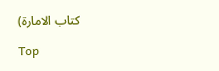کتاب الامارۃ)

Top